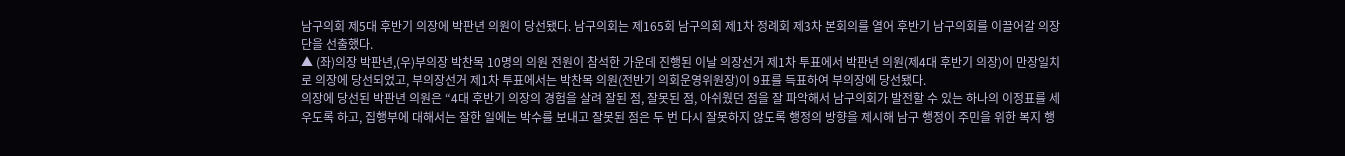남구의회 제5대 후반기 의장에 박판년 의원이 당선됐다. 남구의회는 제165회 남구의회 제1차 정례회 제3차 본회의를 열어 후반기 남구의회를 이끌어갈 의장단을 선출했다.
▲ (좌)의장 박판년,(우)부의장 박찬목 10명의 의원 전원이 참석한 가운데 진행된 이날 의장선거 제1차 투표에서 박판년 의원(제4대 후반기 의장)이 만장일치로 의장에 당선되었고, 부의장선거 제1차 투표에서는 박찬목 의원(전반기 의회운영위원장)이 9표를 득표하여 부의장에 당선됐다.
의장에 당선된 박판년 의원은 “4대 후반기 의장의 경험을 살려 잘된 점, 잘못된 점, 아쉬웠던 점을 잘 파악해서 남구의회가 발전할 수 있는 하나의 이정표를 세우도록 하고, 집행부에 대해서는 잘한 일에는 박수를 보내고 잘못된 점은 두 번 다시 잘못하지 않도록 행정의 방향을 제시해 남구 행정이 주민을 위한 복지 행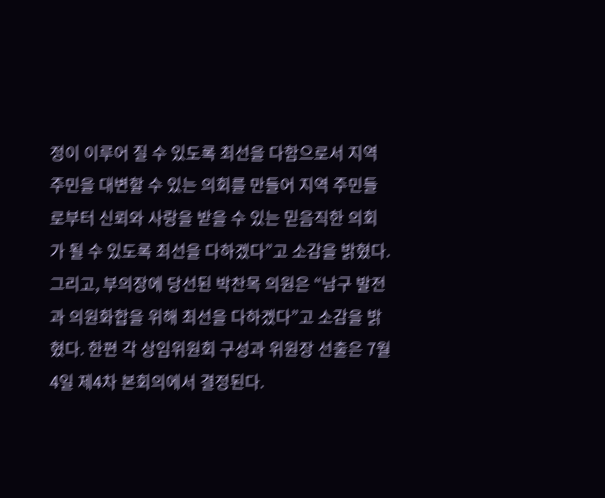정이 이루어 질 수 있도록 최선을 다함으로서 지역주민을 대변할 수 있는 의회를 만들어 지역 주민들로부터 신뢰와 사랑을 받을 수 있는 믿음직한 의회가 될 수 있도록 최선을 다하겠다”고 소감을 밝혔다.
그리고, 부의장에 당선된 박찬목 의원은 “남구 발전과 의원화합을 위해 최선을 다하겠다”고 소감을 밝혔다. 한편 각 상임위원회 구성과 위원장 선출은 7월 4일 제4차 본회의에서 결정된다.